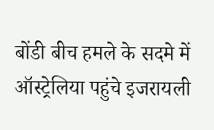बोंडी बीच हमले के सदमे में ऑस्ट्रेलिया पहुंचे इजरायली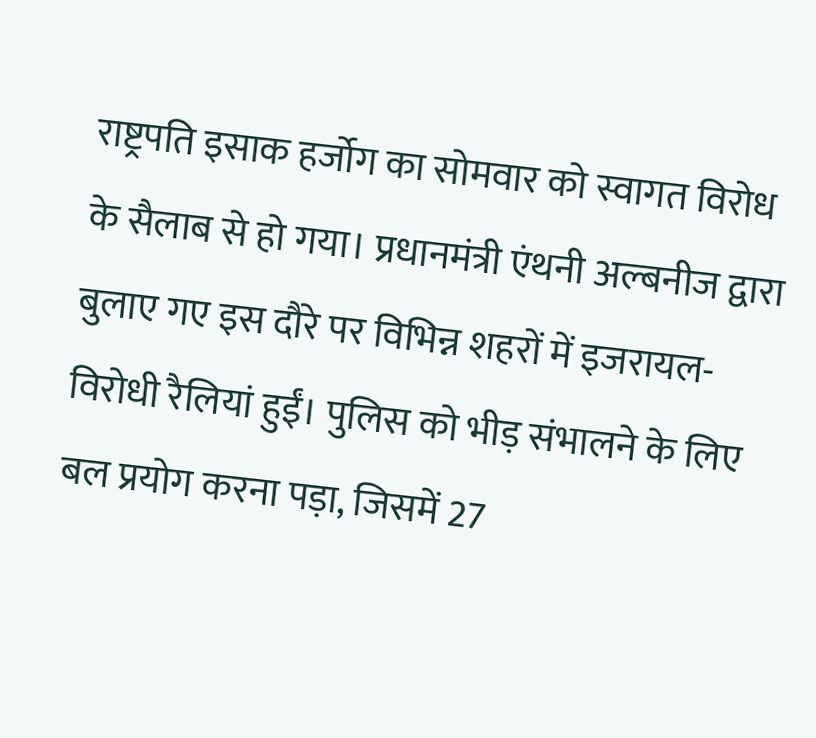राष्ट्रपति इसाक हर्जोग का सोमवार को स्वागत विरोध के सैलाब से हो गया। प्रधानमंत्री एंथनी अल्बनीज द्वारा बुलाए गए इस दौरे पर विभिन्न शहरों में इजरायल-विरोधी रैलियां हुईं। पुलिस को भीड़ संभालने के लिए बल प्रयोग करना पड़ा, जिसमें 27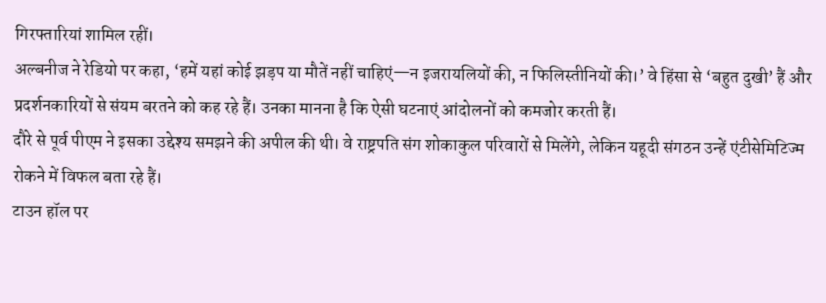गिरफ्तारियां शामिल रहीं।
अल्बनीज ने रेडियो पर कहा, ‘हमें यहां कोई झड़प या मौतें नहीं चाहिएं—न इजरायलियों की, न फिलिस्तीनियों की।’ वे हिंसा से ‘बहुत दुखी’ हैं और प्रदर्शनकारियों से संयम बरतने को कह रहे हैं। उनका मानना है कि ऐसी घटनाएं आंदोलनों को कमजोर करती हैं।
दौरे से पूर्व पीएम ने इसका उद्देश्य समझने की अपील की थी। वे राष्ट्रपति संग शोकाकुल परिवारों से मिलेंगे, लेकिन यहूदी संगठन उन्हें एंटीसेमिटिज्म रोकने में विफल बता रहे हैं।
टाउन हॉल पर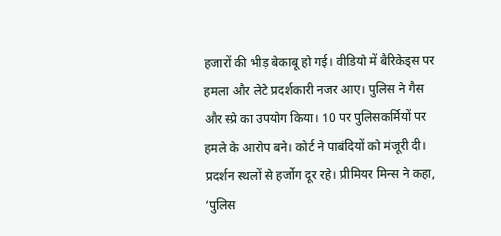हजारों की भीड़ बेकाबू हो गई। वीडियो में बैरिकेड्स पर हमला और लेटे प्रदर्शकारी नजर आए। पुलिस ने गैस और स्प्रे का उपयोग किया। 10 पर पुलिसकर्मियों पर हमले के आरोप बने। कोर्ट ने पाबंदियों को मंजूरी दी।
प्रदर्शन स्थलों से हर्जोग दूर रहे। प्रीमियर मिन्स ने कहा, ‘पुलिस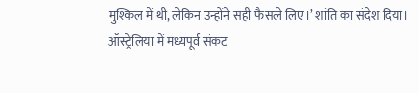मुश्किल में थी, लेकिन उन्होंने सही फैसले लिए।’ शांति का संदेश दिया।
ऑस्ट्रेलिया में मध्यपूर्व संकट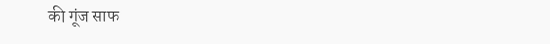की गूंज साफ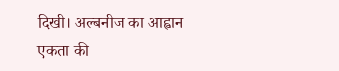दिखी। अल्बनीज का आह्वान एकता की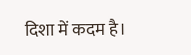दिशा में कदम है।